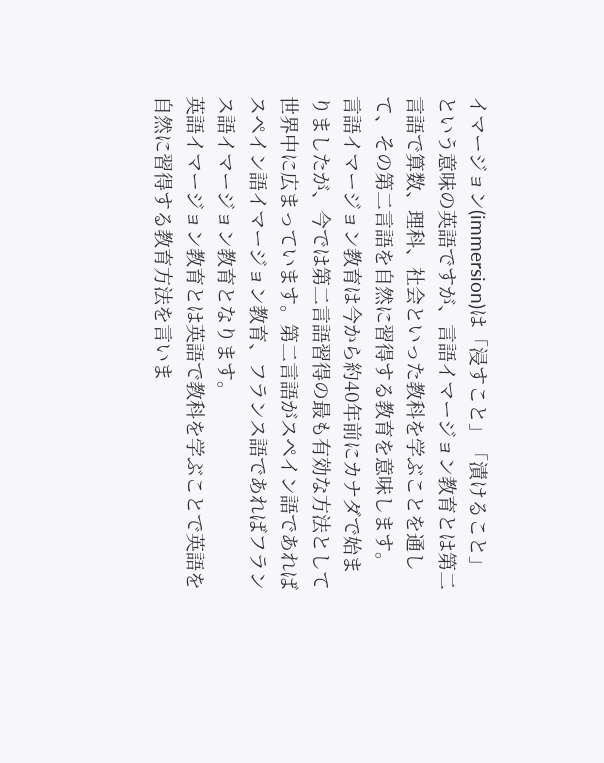イマージョン(immersion)は「浸すこと」「漬けること」という意味の英語ですが、言語イマージョン教育とは第二言語で算数、理科、社会といった教科を学ぶことを通して、その第二言語を自然に習得する教育を意味します。
言語イマージョン教育は今から約40年前にカナダで始まりましたが、今では第二言語習得の最も有効な方法として世界中に広まっています。第二言語がスペイン語であればスペイン語イマージョン教育、フランス語であればフランス語イマージョン教育となります。
英語イマージョン教育とは英語で教科を学ぶことで英語を自然に習得する教育方法を言いま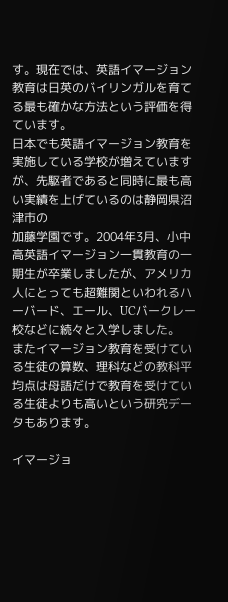す。現在では、英語イマージョン教育は日英のバイリンガルを育てる最も確かな方法という評価を得ています。
日本でも英語イマージョン教育を実施している学校が増えていますが、先駆者であると同時に最も高い実績を上げているのは静岡県沼津市の
加藤学園です。2004年3月、小中高英語イマージョン一貫教育の一期生が卒業しましたが、アメリカ人にとっても超難関といわれるハーバード、エール、UCバークレー校などに続々と入学しました。
またイマージョン教育を受けている生徒の算数、理科などの教科平均点は母語だけで教育を受けている生徒よりも高いという研究データもあります。

イマージョ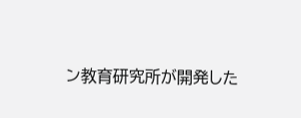ン教育研究所が開発した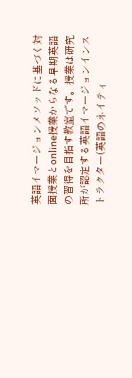英語イマージョンメソッドに基づく対面授業とonline授業からなる早期英語の習得を目指す教室です。授業は研究所が認定する英語イマージョンインストラクター(英語のネイティ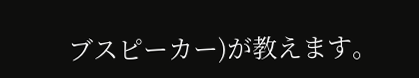ブスピーカー)が教えます。